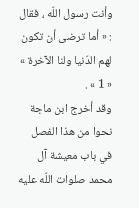وأنت رسول اللّه ، فقال : « أما ترضى أن تكون لهم الدّنيا ولنا الآخرة » « 1 » .
وقد أخرج ابن ماجة نحوا من هذا الفصل في باب معيشة آل محمد صلوات اللّه عليه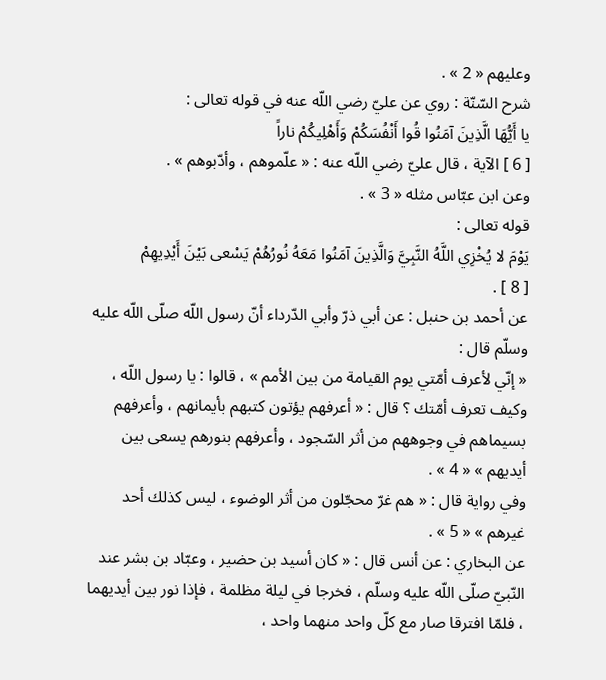وعليهم « 2 » .
شرح السّنّة : روي عن عليّ رضي اللّه عنه في قوله تعالى :
يا أَيُّهَا الَّذِينَ آمَنُوا قُوا أَنْفُسَكُمْ وَأَهْلِيكُمْ ناراً
[ 6 ] الآية ، قال عليّ رضي اللّه عنه : « علّموهم ، وأدّبوهم » .
وعن ابن عبّاس مثله « 3 » .
قوله تعالى :
يَوْمَ لا يُخْزِي اللَّهُ النَّبِيَّ وَالَّذِينَ آمَنُوا مَعَهُ نُورُهُمْ يَسْعى بَيْنَ أَيْدِيهِمْ
[ 8 ] .
عن أحمد بن حنبل : عن أبي ذرّ وأبي الدّرداء أنّ رسول اللّه صلّى اللّه عليه وسلّم قال :
« إنّي لأعرف أمّتي يوم القيامة من بين الأمم » ، قالوا : يا رسول اللّه ، وكيف تعرف أمّتك ؟ قال : « أعرفهم يؤتون كتبهم بأيمانهم ، وأعرفهم بسيماهم في وجوههم من أثر السّجود ، وأعرفهم بنورهم يسعى بين أيديهم » « 4 » .
وفي رواية قال : « هم غرّ محجّلون من أثر الوضوء ، ليس كذلك أحد غيرهم » « 5 » .
عن البخاري : عن أنس قال : « كان أسيد بن حضير ، وعبّاد بن بشر عند النّبيّ صلّى اللّه عليه وسلّم ، فخرجا في ليلة مظلمة ، فإذا نور بين أيديهما ، فلمّا افترقا صار مع كلّ واحد منهما واحد ،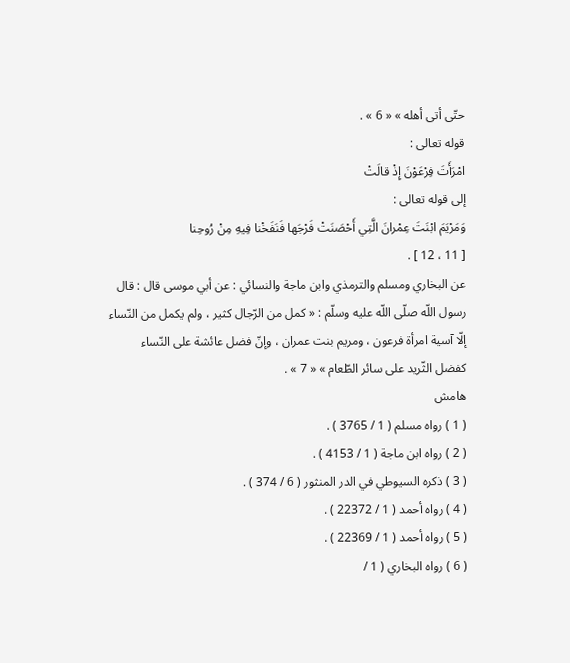حتّى أتى أهله » « 6 » .
قوله تعالى :
امْرَأَتَ فِرْعَوْنَ إِذْ قالَتْ
إلى قوله تعالى :
وَمَرْيَمَ ابْنَتَ عِمْرانَ الَّتِي أَحْصَنَتْ فَرْجَها فَنَفَخْنا فِيهِ مِنْ رُوحِنا
[ 11 ، 12 ] .
عن البخاري ومسلم والترمذي وابن ماجة والنسائي : عن أبي موسى قال : قال رسول اللّه صلّى اللّه عليه وسلّم : « كمل من الرّجال كثير ، ولم يكمل من النّساء إلّا آسية امرأة فرعون ، ومريم بنت عمران ، وإنّ فضل عائشة على النّساء كفضل الثّريد على سائر الطّعام » « 7 » .
هامش
( 1 ) رواه مسلم ( 1 / 3765 ) .
( 2 ) رواه ابن ماجة ( 1 / 4153 ) .
( 3 ) ذكره السيوطي في الدر المنثور ( 6 / 374 ) .
( 4 ) رواه أحمد ( 1 / 22372 ) .
( 5 ) رواه أحمد ( 1 / 22369 ) .
( 6 ) رواه البخاري ( 1 /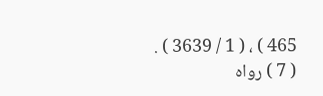465 ) ، ( 1 / 3639 ) .
( 7 ) رواه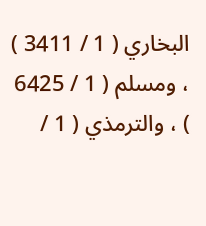البخاري ( 1 / 3411 ) ، ومسلم ( 1 / 6425 ) ، والترمذي ( 1 /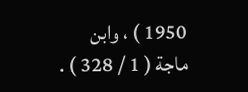1950 ) ، وابن ماجة ( 1 / 328 ) .